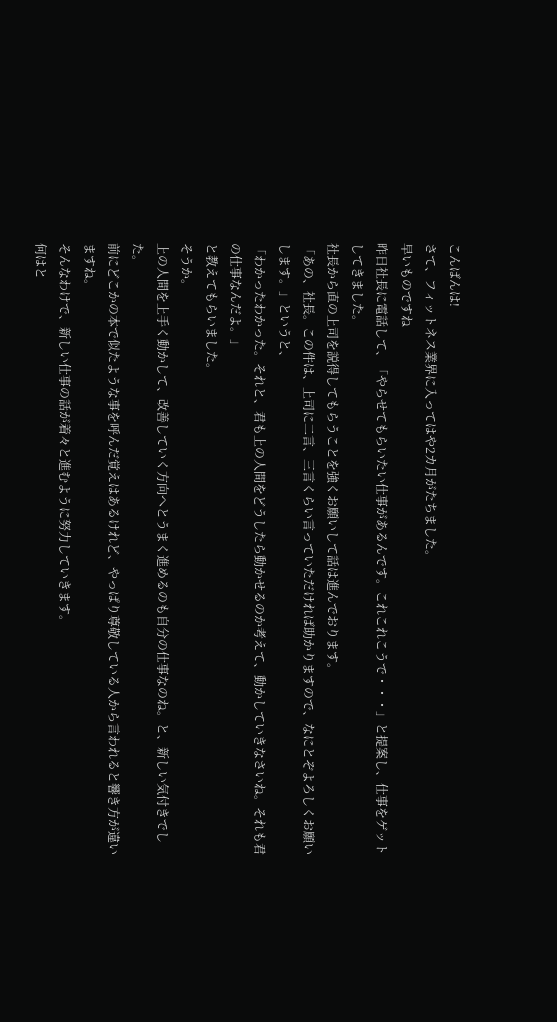こんばんは!
さて、フィットネス業界に入ってはや2カ月がたちました。
早いものですね
昨日社長に電話して、「やらせてもらいたい仕事があるんです。これこれこうで・・・」と提案し、仕事をゲットしてきました。
社長から直の上司を説得してもらうことを強くお願いして話は進んでおります。
「あの、社長。この件は、上司に二言、三言くらい言っていただければ助かりますので、なにとぞよろしくお願いします。」というと、
「わかったわかった。それと、君も上の人間をどうしたら動かせるのか考えて、動かしていきなさいね。それも君の仕事なんだよ。」
と教えてもらいました。
そうか。
上の人間を上手く動かして、改善していく方向へとうまく進めるのも自分の仕事なのね。と、新しい気付きでした。
前にどこかの本で似たような事を呼んだ覚えはあるけれど、やっぱり尊敬している人から言われると響き方が違いますね。
そんなわけで、新しい仕事の話が着々と進むように努力していきます。
何はと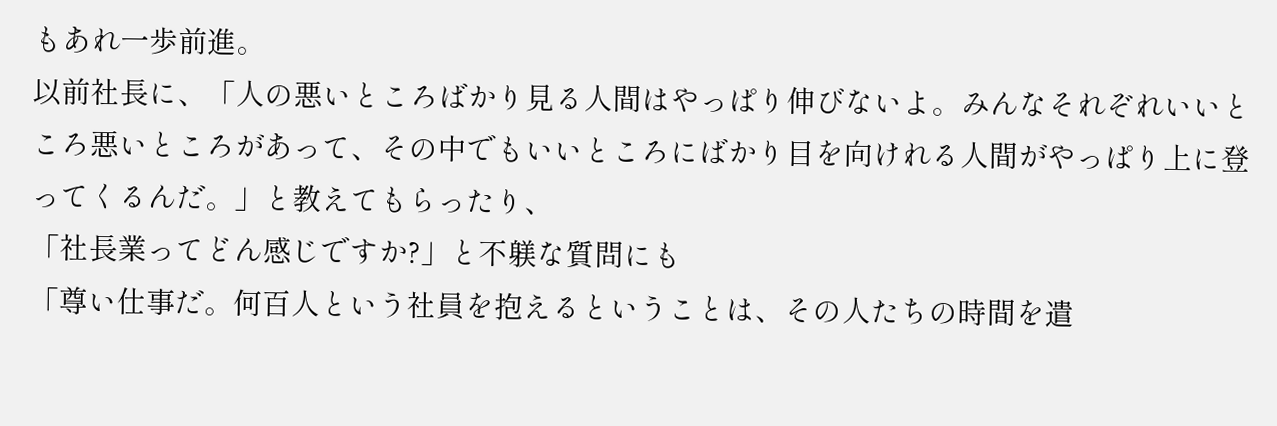もあれ一歩前進。
以前社長に、「人の悪いところばかり見る人間はやっぱり伸びないよ。みんなそれぞれいいところ悪いところがあって、その中でもいいところにばかり目を向けれる人間がやっぱり上に登ってくるんだ。」と教えてもらったり、
「社長業ってどん感じですか?」と不躾な質問にも
「尊い仕事だ。何百人という社員を抱えるということは、その人たちの時間を遣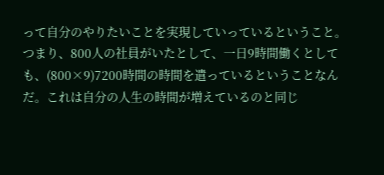って自分のやりたいことを実現していっているということ。つまり、800人の社員がいたとして、一日9時間働くとしても、(800×9)7200時間の時間を遣っているということなんだ。これは自分の人生の時間が増えているのと同じ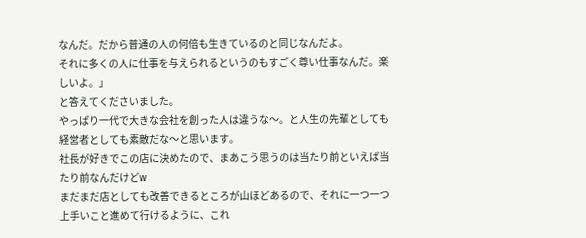なんだ。だから普通の人の何倍も生きているのと同じなんだよ。
それに多くの人に仕事を与えられるというのもすごく尊い仕事なんだ。楽しいよ。」
と答えてくださいました。
やっぱり一代で大きな会社を創った人は違うな〜。と人生の先輩としても経営者としても素敵だな〜と思います。
社長が好きでこの店に決めたので、まあこう思うのは当たり前といえば当たり前なんだけどw
まだまだ店としても改善できるところが山ほどあるので、それに一つ一つ上手いこと進めて行けるように、これ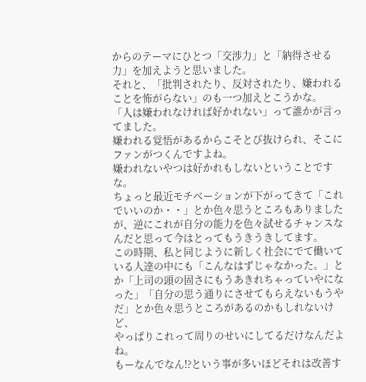からのテーマにひとつ「交渉力」と「納得させる力」を加えようと思いました。
それと、「批判されたり、反対されたり、嫌われることを怖がらない」のも一つ加えとこうかな。
「人は嫌われなければ好かれない」って誰かが言ってました。
嫌われる覚悟があるからこそとび抜けられ、そこにファンがつくんですよね。
嫌われないやつは好かれもしないということですな。
ちょっと最近モチベーションが下がってきて「これでいいのか・・」とか色々思うところもありましたが、逆にこれが自分の能力を色々試せるチャンスなんだと思って今はとってもうきうきしてます。
この時期、私と同じように新しく社会にでて働いている人達の中にも「こんなはずじゃなかった。」とか「上司の頭の固さにもうあきれちゃっていやになった」「自分の思う通りにさせてもらえないもうやだ」とか色々思うところがあるのかもしれないけど、
やっぱりこれって周りのせいにしてるだけなんだよね。
もーなんでなん!?という事が多いほどそれは改善す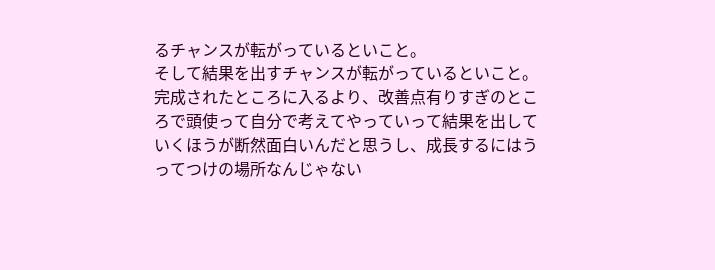るチャンスが転がっているといこと。
そして結果を出すチャンスが転がっているといこと。
完成されたところに入るより、改善点有りすぎのところで頭使って自分で考えてやっていって結果を出していくほうが断然面白いんだと思うし、成長するにはうってつけの場所なんじゃない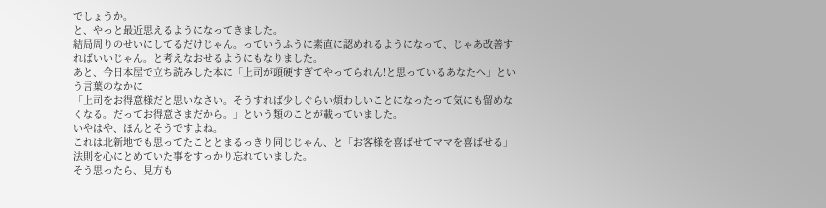でしょうか。
と、やっと最近思えるようになってきました。
結局周りのせいにしてるだけじゃん。っていうふうに素直に認めれるようになって、じゃあ改善すればいいじゃん。と考えなおせるようにもなりました。
あと、今日本屋で立ち読みした本に「上司が頭硬すぎてやってられん!と思っているあなたへ」という言葉のなかに
「上司をお得意様だと思いなさい。そうすれば少しぐらい煩わしいことになったって気にも留めなくなる。だってお得意さまだから。」という類のことが載っていました。
いやはや、ほんとそうですよね。
これは北新地でも思ってたこととまるっきり同じじゃん、と「お客様を喜ばせてママを喜ばせる」法則を心にとめていた事をすっかり忘れていました。
そう思ったら、見方も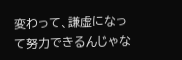変わって、謙虚になって努力できるんじゃな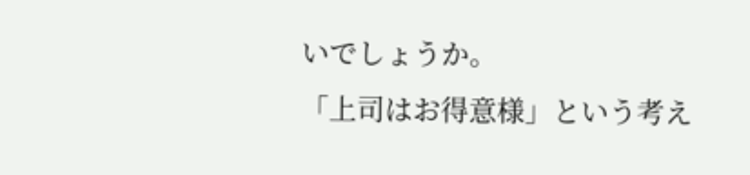いでしょうか。
「上司はお得意様」という考え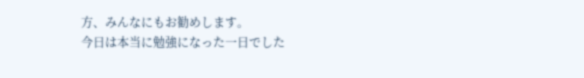方、みんなにもお勧めします。
今日は本当に勉強になった一日でした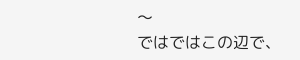〜
ではではこの辺で、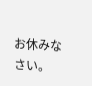お休みなさい。